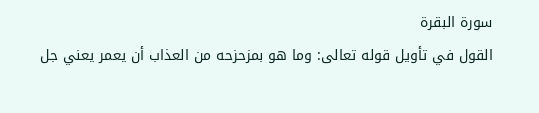سورة البقرة
القول في تأويل قوله تعالى: وما هو بمزحزحه من العذاب أن يعمر يعني جل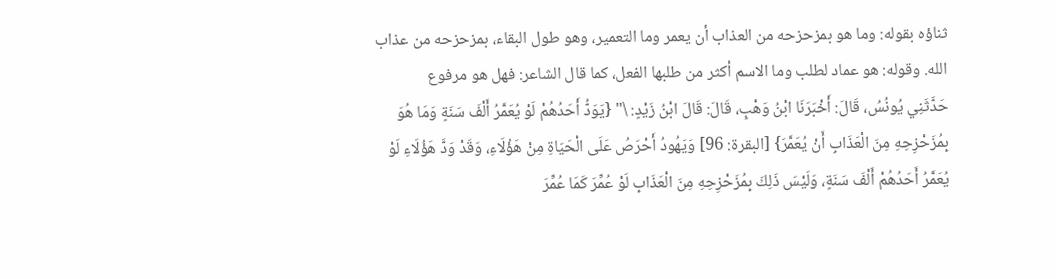ثناؤه بقوله: وما هو بمزحزحه من العذاب أن يعمر وما التعمير، وهو طول البقاء، بمزحزحه من عذاب الله. وقوله: هو عماد لطلب وما الاسم أكثر من طلبها الفعل، كما قال الشاعر: فهل هو مرفوع
حَدَّثَنِي يُونُسُ، قَالَ: أَخْبَرَنَا ابْنُ وَهْبٍ، قَالَ: قَالَ ابْنُ زَيْدٍ: \" {يَوَدُّ أَحَدُهُمْ لَوْ يُعَمَّرُ أَلْفَ سَنَةٍ وَمَا هُوَ بِمُزَحْزِحِهِ مِنَ الْعَذَابِ أَنْ يُعَمَّرَ} [البقرة: 96] وَيَهُودُ أَحْرَصُ عَلَى الْحَيَاةِ مِنْ هَؤُلَاءِ، وَقَدْ وَدَّ هَؤُلَاءِ لَوْ يُعَمَّرُ أَحَدُهُمْ أَلْفَ سَنَةٍ، وَلَيْسَ ذَلِكَ بِمُزَحْزِحِهِ مِنَ الْعَذَابِ لَوْ عُمِّرَ كَمَا عُمِّرَ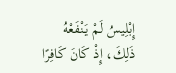إِبْلِيسُ لَمْ يَنْفَعْهُ ذَلِكَ، إِذْ كَانَ كَافِرًا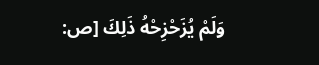وَلَمْ يُزَحْزِحْهُ ذَلِكَ [ص: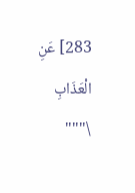283] عَنِ الْعَذَابِ \"""